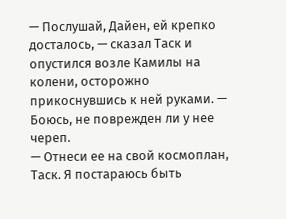— Послушай, Дайен, ей крепко досталось, — сказал Таск и опустился возле Камилы на колени, осторожно прикоснувшись к ней руками. — Боюсь, не поврежден ли у нее череп.
— Отнеси ее на свой космоплан, Таск. Я постараюсь быть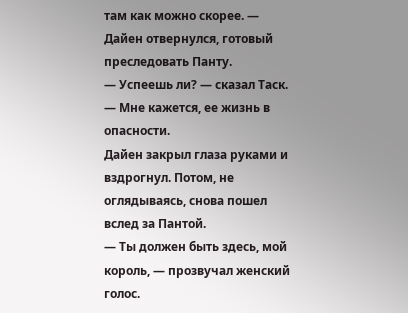там как можно скорее. — Дайен отвернулся, готовый преследовать Панту.
— Успеешь ли? — сказал Таск. — Мне кажется, ее жизнь в опасности.
Дайен закрыл глаза руками и вздрогнул. Потом, не оглядываясь, снова пошел вслед за Пантой.
— Ты должен быть здесь, мой король, — прозвучал женский голос.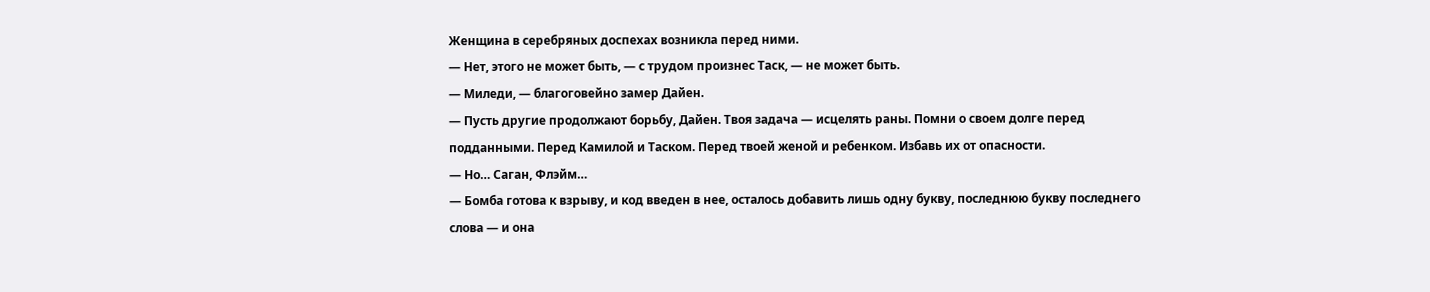Женщина в серебряных доспехах возникла перед ними.
— Нет, этого не может быть, — с трудом произнес Таск, — не может быть.
— Миледи, — благоговейно замер Дайен.
— Пусть другие продолжают борьбу, Дайен. Твоя задача — исцелять раны. Помни о своем долге перед подданными. Перед Камилой и Таском. Перед твоей женой и ребенком. Избавь их от опасности.
— Но… Саган, Флэйм…
— Бомба готова к взрыву, и код введен в нее, осталось добавить лишь одну букву, последнюю букву последнего слова — и она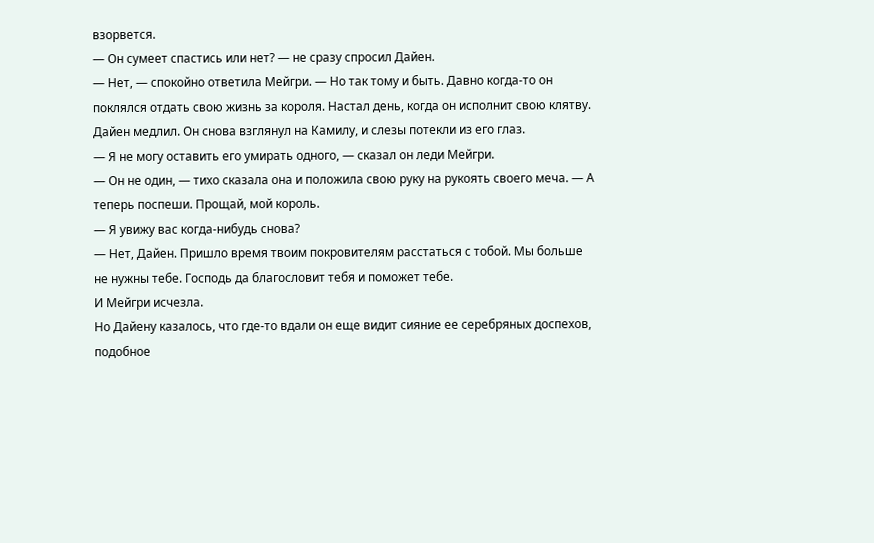взорвется.
— Он сумеет спастись или нет? — не сразу спросил Дайен.
— Нет, — спокойно ответила Мейгри. — Но так тому и быть. Давно когда-то он поклялся отдать свою жизнь за короля. Настал день, когда он исполнит свою клятву.
Дайен медлил. Он снова взглянул на Камилу, и слезы потекли из его глаз.
— Я не могу оставить его умирать одного, — сказал он леди Мейгри.
— Он не один, — тихо сказала она и положила свою руку на рукоять своего меча. — А теперь поспеши. Прощай, мой король.
— Я увижу вас когда-нибудь снова?
— Нет, Дайен. Пришло время твоим покровителям расстаться с тобой. Мы больше не нужны тебе. Господь да благословит тебя и поможет тебе.
И Мейгри исчезла.
Но Дайену казалось, что где-то вдали он еще видит сияние ее серебряных доспехов, подобное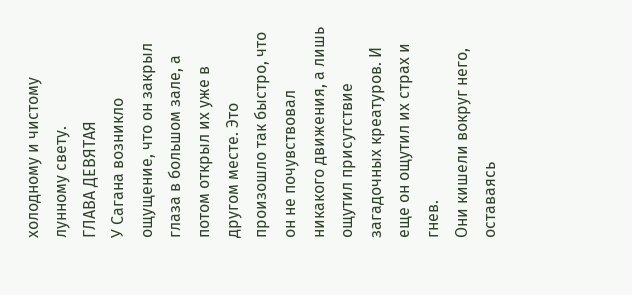холодному и чистому лунному свету.
ГЛАВА ДЕВЯТАЯ
У Сагана возникло ощущение, что он закрыл глаза в большом зале, а потом открыл их уже в другом месте. Это произошло так быстро, что он не почувствовал никакого движения, а лишь ощутил присутствие загадочных креатуров. И еще он ощутил их страх и гнев.
Они кишели вокруг него, оставаясь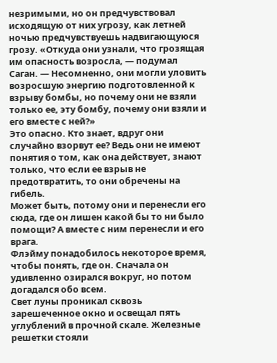незримыми, но он предчувствовал исходящую от них угрозу, как летней ночью предчувствуешь надвигающуюся грозу. «Откуда они узнали, что грозящая им опасность возросла, — подумал Саган. — Несомненно, они могли уловить возросшую энергию подготовленной к взрыву бомбы, но почему они не взяли только ее, эту бомбу, почему они взяли и его вместе с ней?»
Это опасно. Кто знает, вдруг они случайно взорвут ее? Ведь они не имеют понятия о том, как она действует, знают только, что если ее взрыв не предотвратить, то они обречены на гибель.
Может быть, потому они и перенесли его сюда, где он лишен какой бы то ни было помощи? А вместе с ним перенесли и его врага.
Флэйму понадобилось некоторое время, чтобы понять, где он. Сначала он удивленно озирался вокруг, но потом догадался обо всем.
Свет луны проникал сквозь зарешеченное окно и освещал пять углублений в прочной скале. Железные решетки стояли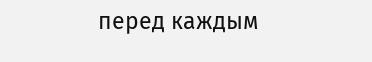перед каждым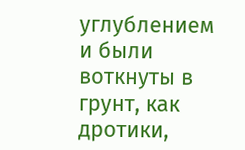углублением и были воткнуты в грунт, как дротики,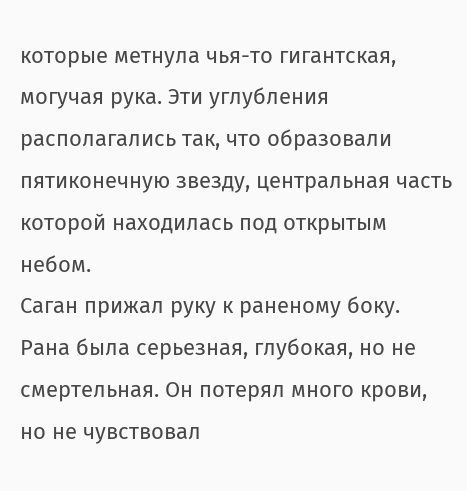которые метнула чья-то гигантская, могучая рука. Эти углубления располагались так, что образовали пятиконечную звезду, центральная часть которой находилась под открытым небом.
Саган прижал руку к раненому боку. Рана была серьезная, глубокая, но не смертельная. Он потерял много крови, но не чувствовал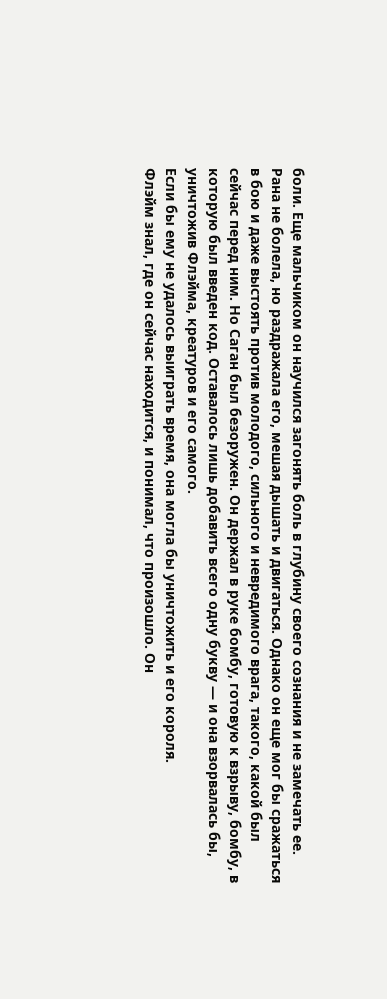боли. Еще мальчиком он научился загонять боль в глубину своего сознания и не замечать ее. Рана не болела, но раздражала его, мешая дышать и двигаться. Однако он еще мог бы сражаться в бою и даже выстоять против молодого, сильного и невредимого врага, такого, какой был сейчас перед ним. Но Саган был безоружен. Он держал в руке бомбу, готовую к взрыву, бомбу, в которую был введен код. Оставалось лишь добавить всего одну букву — и она взорвалась бы, уничтожив Флэйма, креатуров и его самого.
Если бы ему не удалось выиграть время, она могла бы уничтожить и его короля.
Флэйм знал, где он сейчас находится, и понимал, что произошло. Он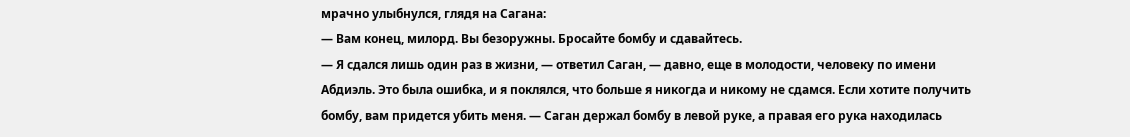мрачно улыбнулся, глядя на Сагана:
— Вам конец, милорд. Вы безоружны. Бросайте бомбу и сдавайтесь.
— Я сдался лишь один раз в жизни, — ответил Саган, — давно, еще в молодости, человеку по имени Абдиэль. Это была ошибка, и я поклялся, что больше я никогда и никому не сдамся. Если хотите получить бомбу, вам придется убить меня. — Саган держал бомбу в левой руке, а правая его рука находилась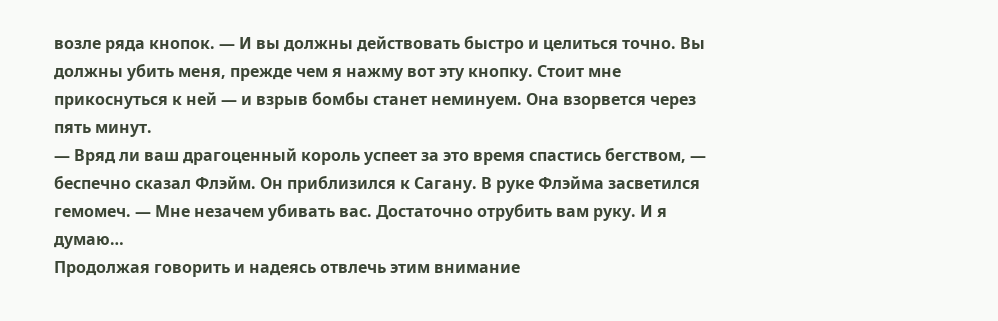возле ряда кнопок. — И вы должны действовать быстро и целиться точно. Вы должны убить меня, прежде чем я нажму вот эту кнопку. Стоит мне прикоснуться к ней — и взрыв бомбы станет неминуем. Она взорвется через пять минут.
— Вряд ли ваш драгоценный король успеет за это время спастись бегством, — беспечно сказал Флэйм. Он приблизился к Сагану. В руке Флэйма засветился гемомеч. — Мне незачем убивать вас. Достаточно отрубить вам руку. И я думаю…
Продолжая говорить и надеясь отвлечь этим внимание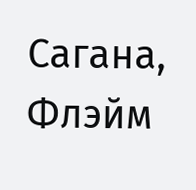Сагана, Флэйм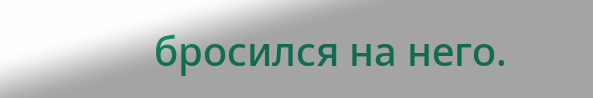бросился на него.